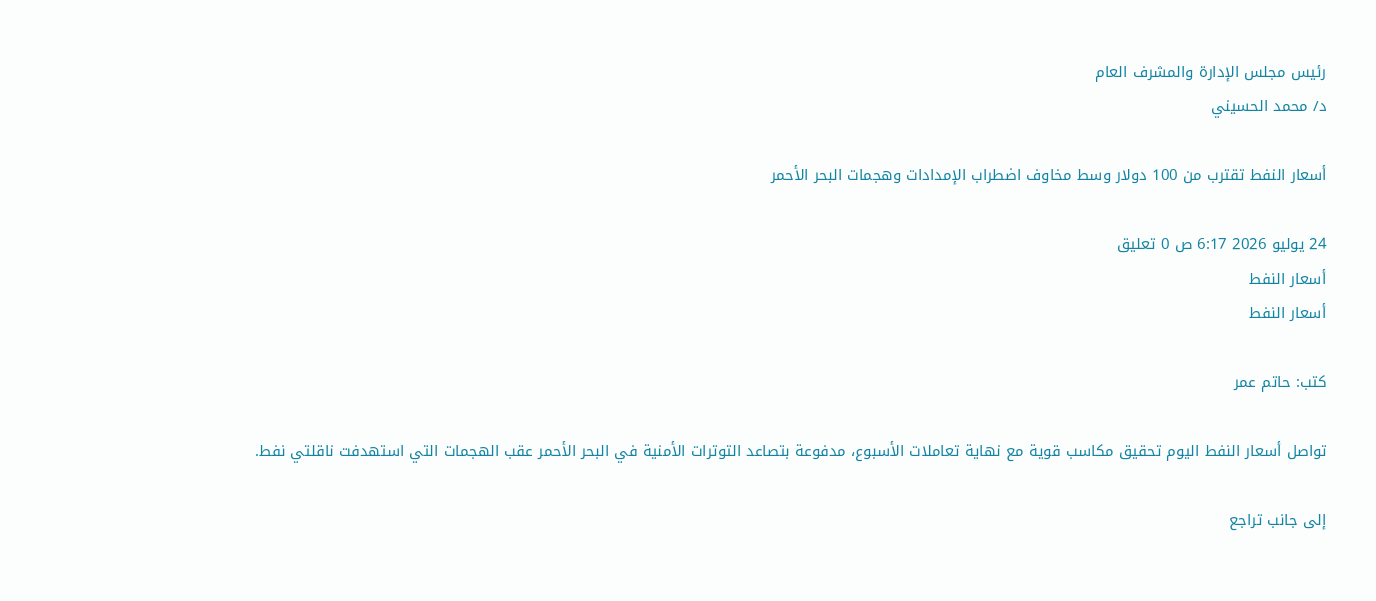رئيس مجلس الإدارة والمشرف العام
د/ محمد الحسيني

أسعار النفط تقترب من 100 دولار وسط مخاوف اضطراب الإمدادات وهجمات البحر الأحمر

24 يوليو 2026 6:17 ص 0 تعليق
أسعار النفط
أسعار النفط

كتب: حاتم عمر

تواصل أسعار النفط اليوم تحقيق مكاسب قوية مع نهاية تعاملات الأسبوع، مدفوعة بتصاعد التوترات الأمنية في البحر الأحمر عقب الهجمات التي استهدفت ناقلتي نفط.

إلى جانب تراجع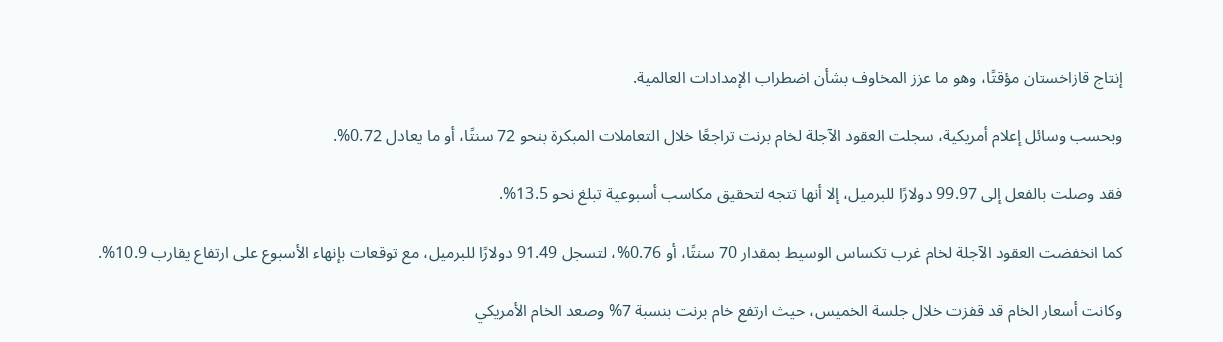إنتاج قازاخستان مؤقتًا، وهو ما عزز المخاوف بشأن اضطراب الإمدادات العالمية.

وبحسب وسائل إعلام أمريكية، سجلت العقود الآجلة لخام برنت تراجعًا خلال التعاملات المبكرة بنحو 72 سنتًا، أو ما يعادل 0.72%.

فقد وصلت بالفعل إلى 99.97 دولارًا للبرميل، إلا أنها تتجه لتحقيق مكاسب أسبوعية تبلغ نحو 13.5%.

كما انخفضت العقود الآجلة لخام غرب تكساس الوسيط بمقدار 70 سنتًا، أو 0.76%، لتسجل 91.49 دولارًا للبرميل، مع توقعات بإنهاء الأسبوع على ارتفاع يقارب 10.9%.

وكانت أسعار الخام قد قفزت خلال جلسة الخميس، حيث ارتفع خام برنت بنسبة 7% وصعد الخام الأمريكي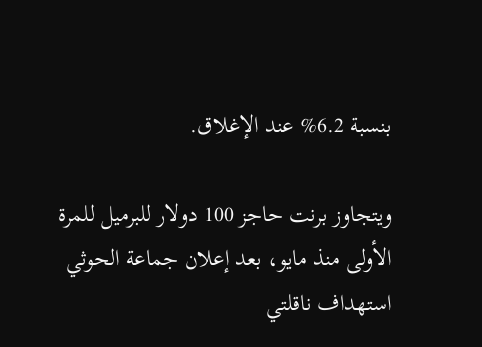بنسبة 6.2% عند الإغلاق.

ويتجاوز برنت حاجز 100 دولار للبرميل للمرة الأولى منذ مايو، بعد إعلان جماعة الحوثي استهداف ناقلتي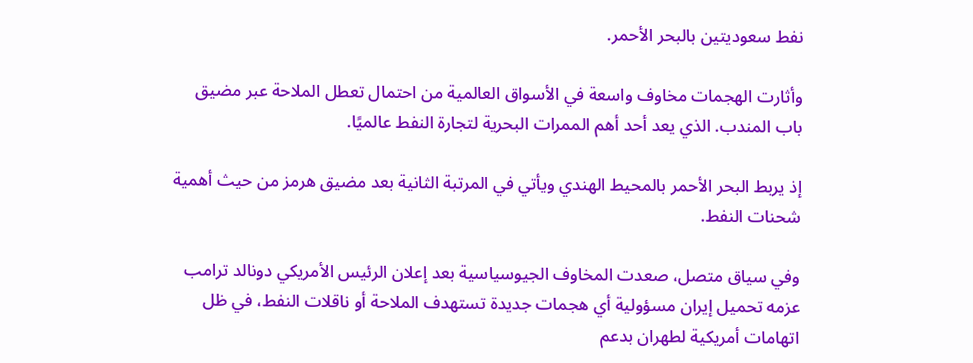نفط سعوديتين بالبحر الأحمر.

وأثارت الهجمات مخاوف واسعة في الأسواق العالمية من احتمال تعطل الملاحة عبر مضيق باب المندب. الذي يعد أحد أهم الممرات البحرية لتجارة النفط عالميًا.

إذ يربط البحر الأحمر بالمحيط الهندي ويأتي في المرتبة الثانية بعد مضيق هرمز من حيث أهمية شحنات النفط.

وفي سياق متصل، صعدت المخاوف الجيوسياسية بعد إعلان الرئيس الأمريكي دونالد ترامب عزمه تحميل إيران مسؤولية أي هجمات جديدة تستهدف الملاحة أو ناقلات النفط، في ظل اتهامات أمريكية لطهران بدعم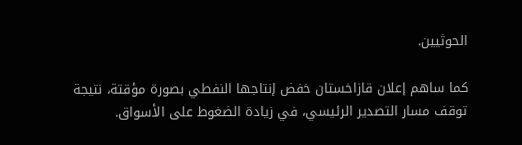الحوثيين.

كما ساهم إعلان قازاخستان خفض إنتاجها النفطي بصورة مؤقتة، نتيجة توقف مسار التصدير الرئيسي، في زيادة الضغوط على الأسواق.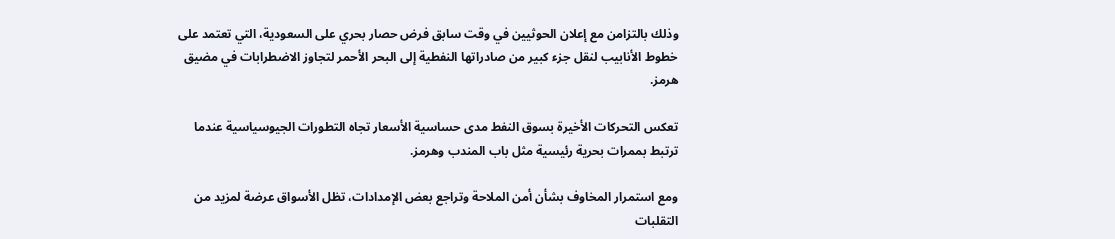وذلك بالتزامن مع إعلان الحوثيين في وقت سابق فرض حصار بحري على السعودية، التي تعتمد على خطوط الأنابيب لنقل جزء كبير من صادراتها النفطية إلى البحر الأحمر لتجاوز الاضطرابات في مضيق هرمز.

تعكس التحركات الأخيرة بسوق النفط مدى حساسية الأسعار تجاه التطورات الجيوسياسية عندما ترتبط بممرات بحرية رئيسية مثل باب المندب وهرمز.

ومع استمرار المخاوف بشأن أمن الملاحة وتراجع بعض الإمدادات، تظل الأسواق عرضة لمزيد من التقلبات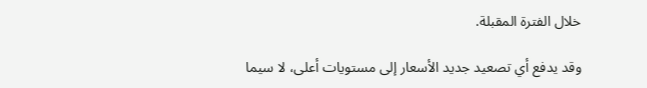خلال الفترة المقبلة.

وقد يدفع أي تصعيد جديد الأسعار إلى مستويات أعلى، لا سيما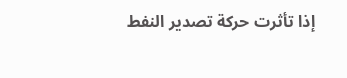إذا تأثرت حركة تصدير النفط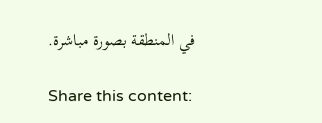في المنطقة بصورة مباشرة.

Share this content: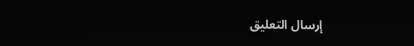إرسال التعليق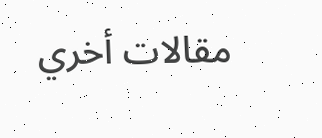مقالات أخري